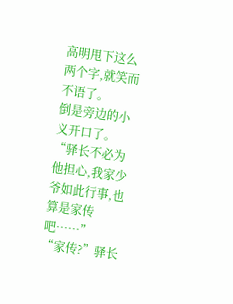高明甩下这么两个字,就笑而不语了。
倒是旁边的小义开口了。
“驿长不必为他担心,我家少爷如此行事,也算是家传吧……”
“家传?”驿长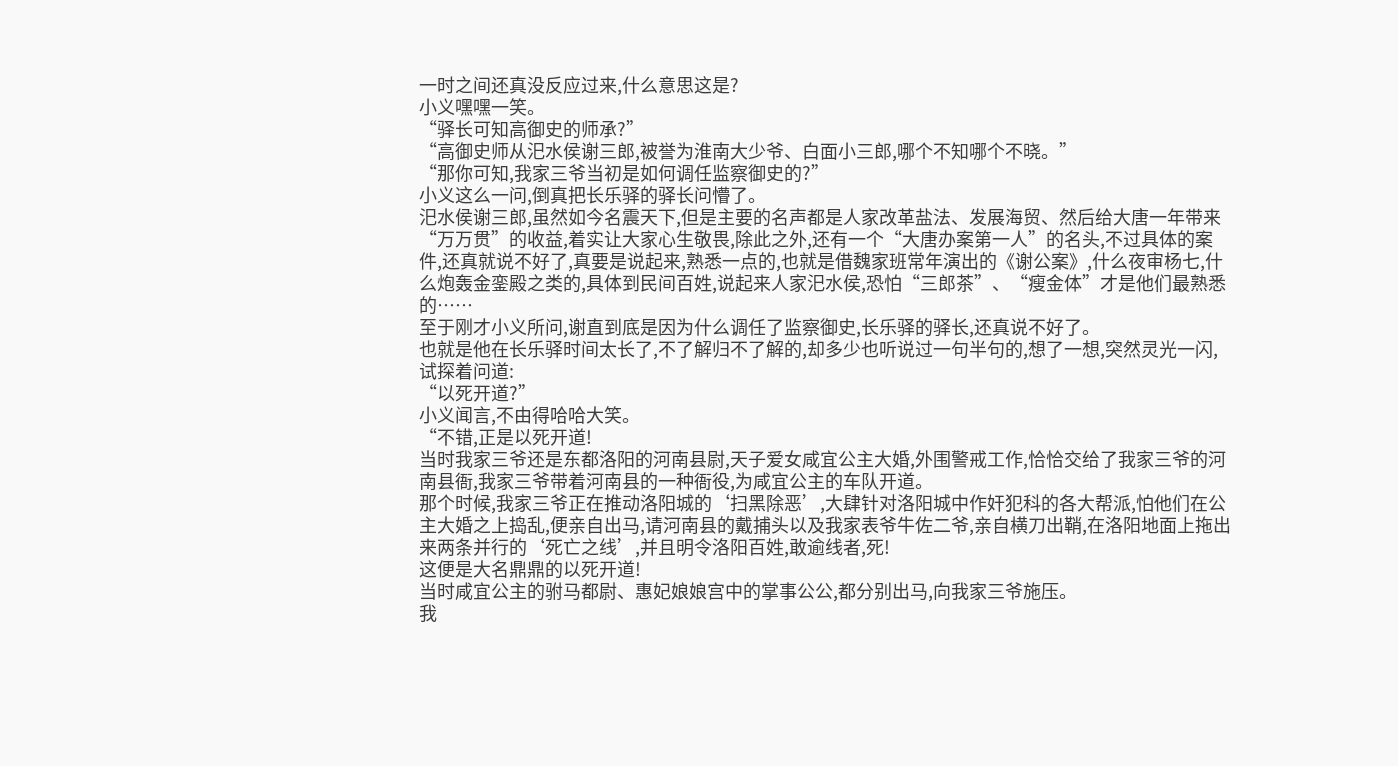一时之间还真没反应过来,什么意思这是?
小义嘿嘿一笑。
“驿长可知高御史的师承?”
“高御史师从汜水侯谢三郎,被誉为淮南大少爷、白面小三郎,哪个不知哪个不晓。”
“那你可知,我家三爷当初是如何调任监察御史的?”
小义这么一问,倒真把长乐驿的驿长问懵了。
汜水侯谢三郎,虽然如今名震天下,但是主要的名声都是人家改革盐法、发展海贸、然后给大唐一年带来“万万贯”的收益,着实让大家心生敬畏,除此之外,还有一个“大唐办案第一人”的名头,不过具体的案件,还真就说不好了,真要是说起来,熟悉一点的,也就是借魏家班常年演出的《谢公案》,什么夜审杨七,什么炮轰金銮殿之类的,具体到民间百姓,说起来人家汜水侯,恐怕“三郎茶”、“瘦金体”才是他们最熟悉的……
至于刚才小义所问,谢直到底是因为什么调任了监察御史,长乐驿的驿长,还真说不好了。
也就是他在长乐驿时间太长了,不了解归不了解的,却多少也听说过一句半句的,想了一想,突然灵光一闪,试探着问道:
“以死开道?”
小义闻言,不由得哈哈大笑。
“不错,正是以死开道!
当时我家三爷还是东都洛阳的河南县尉,天子爱女咸宜公主大婚,外围警戒工作,恰恰交给了我家三爷的河南县衙,我家三爷带着河南县的一种衙役,为咸宜公主的车队开道。
那个时候,我家三爷正在推动洛阳城的‘扫黑除恶’,大肆针对洛阳城中作奸犯科的各大帮派,怕他们在公主大婚之上捣乱,便亲自出马,请河南县的戴捕头以及我家表爷牛佐二爷,亲自横刀出鞘,在洛阳地面上拖出来两条并行的‘死亡之线’,并且明令洛阳百姓,敢逾线者,死!
这便是大名鼎鼎的以死开道!
当时咸宜公主的驸马都尉、惠妃娘娘宫中的掌事公公,都分别出马,向我家三爷施压。
我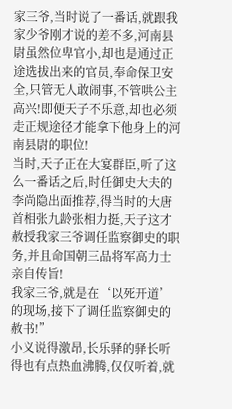家三爷,当时说了一番话,就跟我家少爷刚才说的差不多,河南县尉虽然位卑官小,却也是通过正途选拔出来的官员,奉命保卫安全,只管无人敢闹事,不管哄公主高兴!即便天子不乐意,却也必须走正规途径才能拿下他身上的河南县尉的职位!
当时,天子正在大宴群臣,听了这么一番话之后,时任御史大夫的李尚隐出面推荐,得当时的大唐首相张九龄张相力挺,天子这才赦授我家三爷调任监察御史的职务,并且命国朝三品将军高力士亲自传旨!
我家三爷,就是在‘以死开道’的现场,接下了调任监察御史的赦书!”
小义说得激昂,长乐驿的驿长听得也有点热血沸腾,仅仅听着,就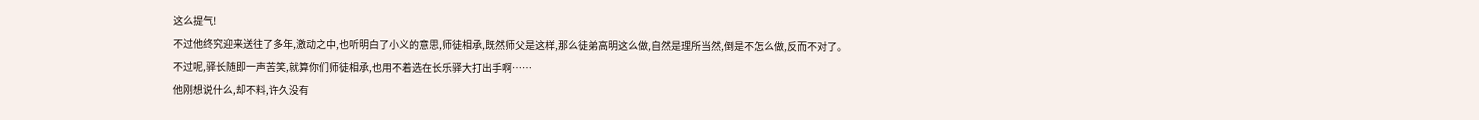这么提气!
不过他终究迎来送往了多年,激动之中,也听明白了小义的意思,师徒相承,既然师父是这样,那么徒弟高明这么做,自然是理所当然,倒是不怎么做,反而不对了。
不过呢,驿长随即一声苦笑,就算你们师徒相承,也用不着选在长乐驿大打出手啊……
他刚想说什么,却不料,许久没有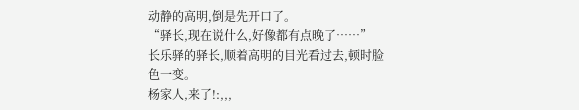动静的高明,倒是先开口了。
“驿长,现在说什么,好像都有点晚了……”
长乐驿的驿长,顺着高明的目光看过去,顿时脸色一变。
杨家人,来了!:,,,